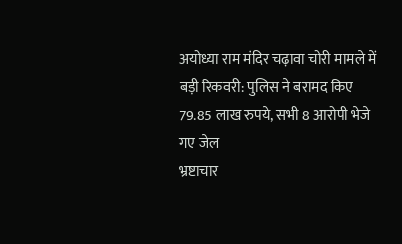अयोध्या राम मंदिर चढ़ावा चोरी मामले में बड़ी रिकवरी: पुलिस ने बरामद किए 79.85 लाख रुपये, सभी 8 आरोपी भेजे गए जेल
भ्रष्टाचार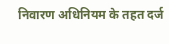निवारण अधिनियम के तहत दर्ज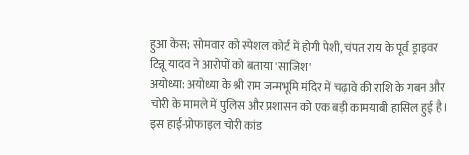हुआ केस; सोमवार को स्पेशल कोर्ट में होगी पेशी, चंपत राय के पूर्व ड्राइवर टिन्नू यादव ने आरोपों को बताया 'साजिश'
अयोध्या: अयोध्या के श्री राम जन्मभूमि मंदिर में चढ़ावे की राशि के गबन और चोरी के मामले में पुलिस और प्रशासन को एक बड़ी कामयाबी हासिल हुई है। इस हाई-प्रोफाइल चोरी कांड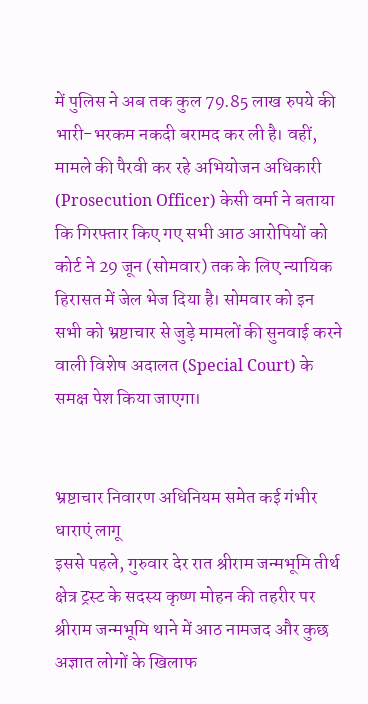में पुलिस ने अब तक कुल 79.85 लाख रुपये की भारी-भरकम नकदी बरामद कर ली है। वहीं, मामले की पैरवी कर रहे अभियोजन अधिकारी (Prosecution Officer) केसी वर्मा ने बताया कि गिरफ्तार किए गए सभी आठ आरोपियों को कोर्ट ने 29 जून (सोमवार) तक के लिए न्यायिक हिरासत में जेल भेज दिया है। सोमवार को इन सभी को भ्रष्टाचार से जुड़े मामलों की सुनवाई करने वाली विशेष अदालत (Special Court) के समक्ष पेश किया जाएगा।


भ्रष्टाचार निवारण अधिनियम समेत कई गंभीर धाराएं लागू
इससे पहले, गुरुवार देर रात श्रीराम जन्मभूमि तीर्थ क्षेत्र ट्रस्ट के सदस्य कृष्ण मोहन की तहरीर पर श्रीराम जन्मभूमि थाने में आठ नामजद और कुछ अज्ञात लोगों के खिलाफ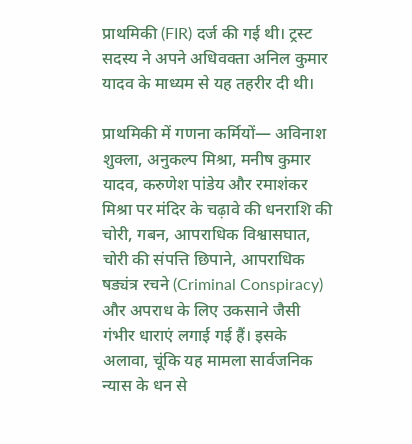प्राथमिकी (FIR) दर्ज की गई थी। ट्रस्ट सदस्य ने अपने अधिवक्ता अनिल कुमार यादव के माध्यम से यह तहरीर दी थी।

प्राथमिकी में गणना कर्मियों— अविनाश शुक्ला, अनुकल्प मिश्रा, मनीष कुमार यादव, करुणेश पांडेय और रमाशंकर मिश्रा पर मंदिर के चढ़ावे की धनराशि की चोरी, गबन, आपराधिक विश्वासघात, चोरी की संपत्ति छिपाने, आपराधिक षड्यंत्र रचने (Criminal Conspiracy) और अपराध के लिए उकसाने जैसी गंभीर धाराएं लगाई गई हैं। इसके अलावा, चूंकि यह मामला सार्वजनिक न्यास के धन से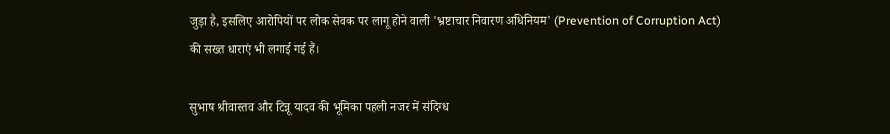जुड़ा है, इसलिए आरोपियों पर लोक सेवक पर लागू होने वाली 'भ्रष्टाचार निवारण अधिनियम' (Prevention of Corruption Act) की सख्त धाराएं भी लगाई गई हैं।

सुभाष श्रीवास्तव और टिन्नू यादव की भूमिका पहली नजर में संदिग्ध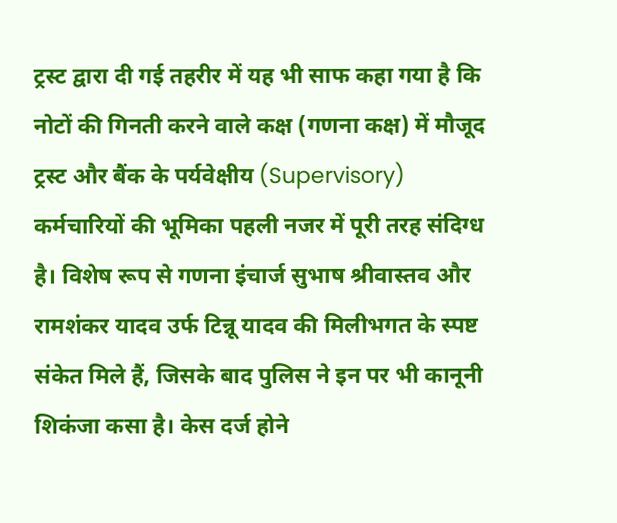ट्रस्ट द्वारा दी गई तहरीर में यह भी साफ कहा गया है कि नोटों की गिनती करने वाले कक्ष (गणना कक्ष) में मौजूद ट्रस्ट और बैंक के पर्यवेक्षीय (Supervisory) कर्मचारियों की भूमिका पहली नजर में पूरी तरह संदिग्ध है। विशेष रूप से गणना इंचार्ज सुभाष श्रीवास्तव और रामशंकर यादव उर्फ टिन्नू यादव की मिलीभगत के स्पष्ट संकेत मिले हैं, जिसके बाद पुलिस ने इन पर भी कानूनी शिकंजा कसा है। केस दर्ज होने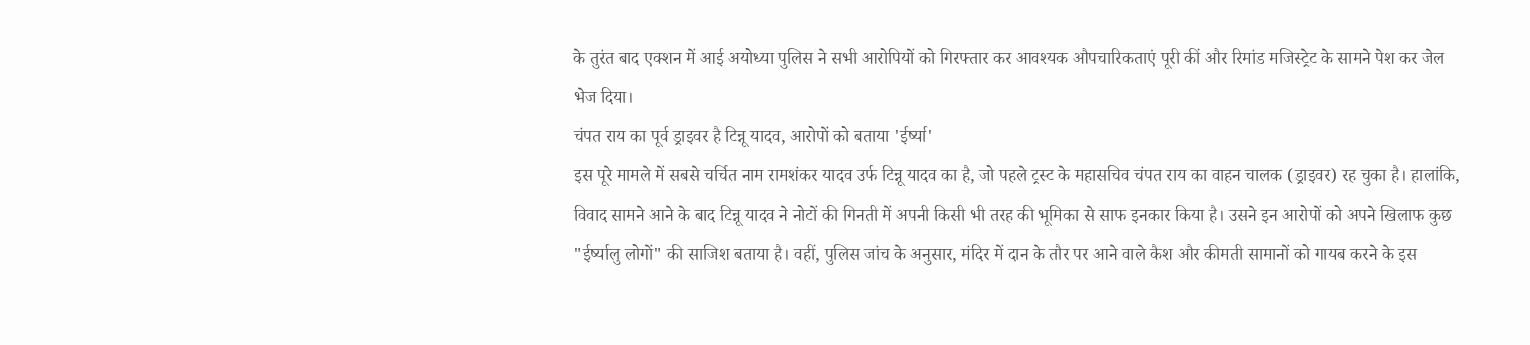के तुरंत बाद एक्शन में आई अयोध्या पुलिस ने सभी आरोपियों को गिरफ्तार कर आवश्यक औपचारिकताएं पूरी कीं और रिमांड मजिस्ट्रेट के सामने पेश कर जेल भेज दिया।
चंपत राय का पूर्व ड्राइवर है टिन्नू यादव, आरोपों को बताया 'ईर्ष्या'
इस पूरे मामले में सबसे चर्चित नाम रामशंकर यादव उर्फ टिन्नू यादव का है, जो पहले ट्रस्ट के महासचिव चंपत राय का वाहन चालक (ड्राइवर) रह चुका है। हालांकि, विवाद सामने आने के बाद टिन्नू यादव ने नोटों की गिनती में अपनी किसी भी तरह की भूमिका से साफ इनकार किया है। उसने इन आरोपों को अपने खिलाफ कुछ "ईर्ष्यालु लोगों" की साजिश बताया है। वहीं, पुलिस जांच के अनुसार, मंदिर में दान के तौर पर आने वाले कैश और कीमती सामानों को गायब करने के इस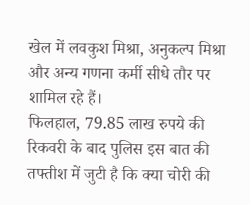खेल में लवकुश मिश्रा, अनुकल्प मिश्रा और अन्य गणना कर्मी सीधे तौर पर शामिल रहे हैं।
फिलहाल, 79.85 लाख रुपये की रिकवरी के बाद पुलिस इस बात की तफ्तीश में जुटी है कि क्या चोरी की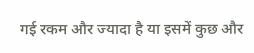गई रकम और ज्यादा है या इसमें कुछ और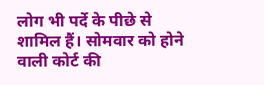लोग भी पर्दे के पीछे से शामिल हैं। सोमवार को होने वाली कोर्ट की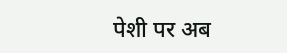पेशी पर अब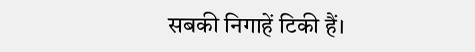सबकी निगाहें टिकी हैं।